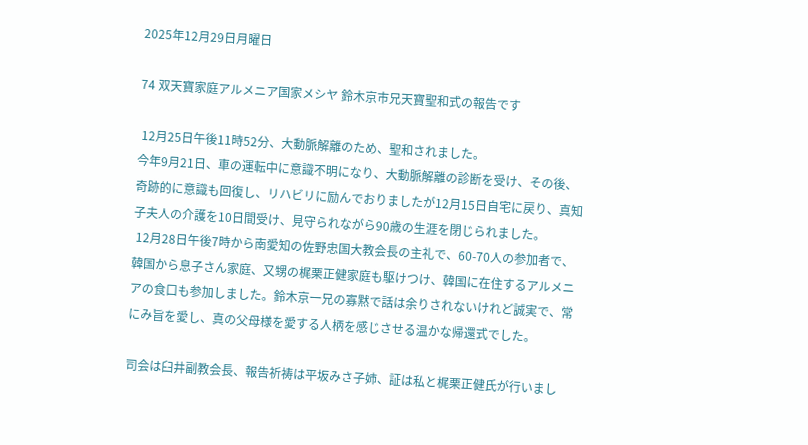2025年12月29日月曜日

74 双天寶家庭アルメニア国家メシヤ 鈴木京市兄天寶聖和式の報告です

 12月25日午後11時52分、大動脈解離のため、聖和されました。
今年9月21日、車の運転中に意識不明になり、大動脈解離の診断を受け、その後、奇跡的に意識も回復し、リハビリに励んでおりましたが12月15日自宅に戻り、真知子夫人の介護を10日間受け、見守られながら90歳の生涯を閉じられました。
 12月28日午後7時から南愛知の佐野忠国大教会長の主礼で、60-70人の参加者で、韓国から息子さん家庭、又甥の梶栗正健家庭も駆けつけ、韓国に在住するアルメニアの食口も参加しました。鈴木京一兄の寡黙で話は余りされないけれど誠実で、常にみ旨を愛し、真の父母様を愛する人柄を感じさせる温かな帰還式でした。

司会は臼井副教会長、報告祈祷は平坂みさ子姉、証は私と梶栗正健氏が行いまし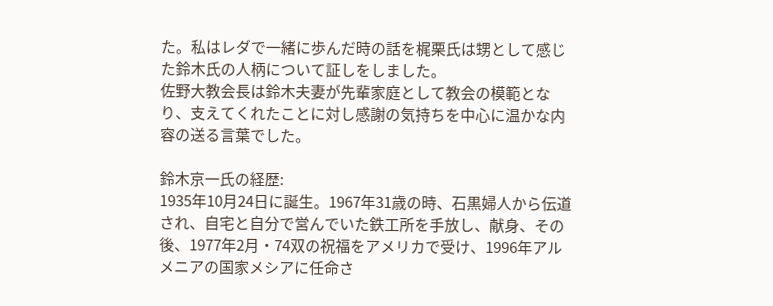た。私はレダで一緒に歩んだ時の話を梶栗氏は甥として感じた鈴木氏の人柄について証しをしました。
佐野大教会長は鈴木夫妻が先輩家庭として教会の模範となり、支えてくれたことに対し感謝の気持ちを中心に温かな内容の送る言葉でした。

鈴木京一氏の経歴:
1935年10月24日に誕生。1967年31歳の時、石黒婦人から伝道され、自宅と自分で営んでいた鉄工所を手放し、献身、その後、1977年2月・74双の祝福をアメリカで受け、1996年アルメニアの国家メシアに任命さ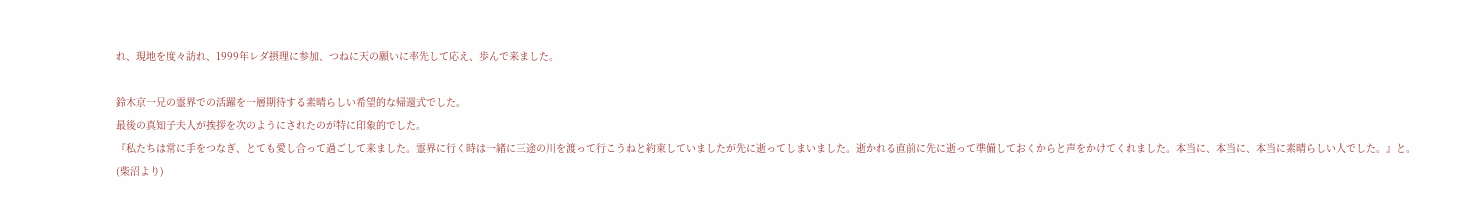れ、現地を度々訪れ、1999年レダ摂理に参加、つねに天の願いに率先して応え、歩んで来ました。

鈴木京一兄の霊界での活躍を一層期待する素晴らしい希望的な帰還式でした。
最後の真知子夫人が挨拶を次のようにされたのが特に印象的でした。
『私たちは常に手をつなぎ、とても愛し合って過ごして来ました。霊界に行く時は一緒に三途の川を渡って行こうねと約束していましたが先に逝ってしまいました。逝かれる直前に先に逝って準備しておくからと声をかけてくれました。本当に、本当に、本当に素晴らしい人でした。』と。
(柴沼より)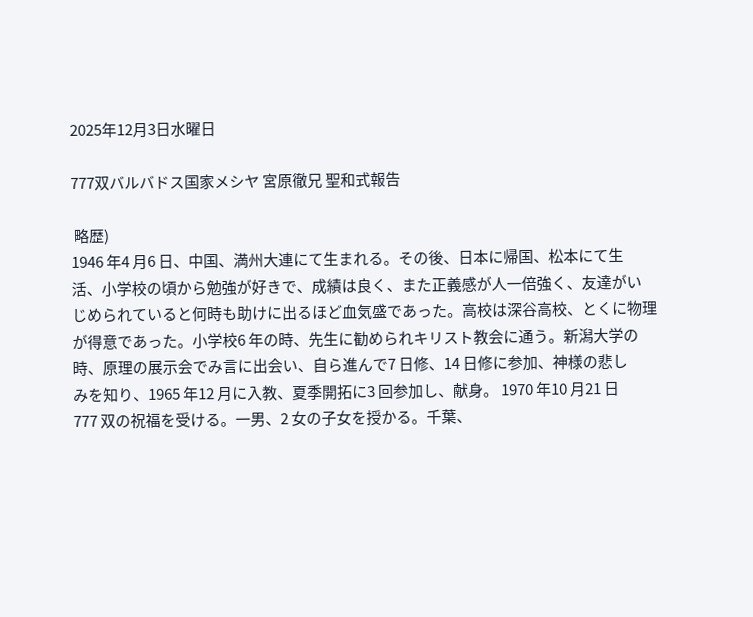2025年12月3日水曜日

777双バルバドス国家メシヤ 宮原徹兄 聖和式報告

 略歴)
1946 年4 月6 日、中国、満州大連にて生まれる。その後、日本に帰国、松本にて生
活、小学校の頃から勉強が好きで、成績は良く、また正義感が人一倍強く、友達がい
じめられていると何時も助けに出るほど血気盛であった。高校は深谷高校、とくに物理
が得意であった。小学校6 年の時、先生に勧められキリスト教会に通う。新潟大学の
時、原理の展示会でみ言に出会い、自ら進んで7 日修、14 日修に参加、神様の悲し
みを知り、1965 年12 月に入教、夏季開拓に3 回参加し、献身。 1970 年10 月21 日
777 双の祝福を受ける。一男、2 女の子女を授かる。千葉、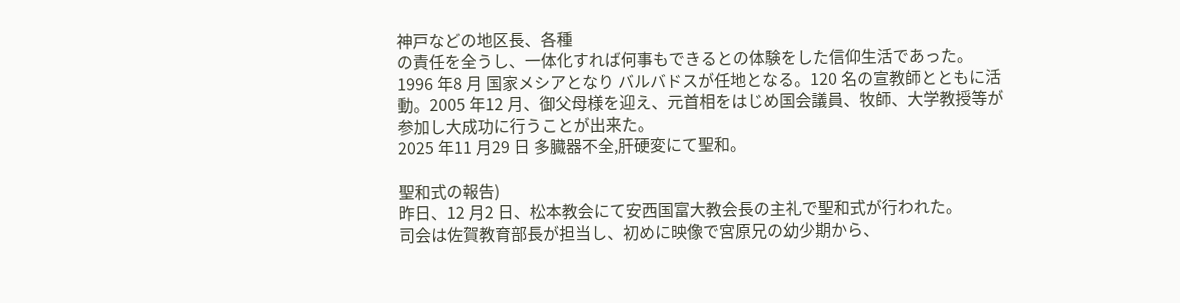神戸などの地区長、各種
の責任を全うし、一体化すれば何事もできるとの体験をした信仰生活であった。
1996 年8 月 国家メシアとなり バルバドスが任地となる。120 名の宣教師とともに活
動。2005 年12 月、御父母様を迎え、元首相をはじめ国会議員、牧師、大学教授等が
参加し大成功に行うことが出来た。
2025 年11 月29 日 多臓器不全,肝硬変にて聖和。

聖和式の報告)
昨日、12 月2 日、松本教会にて安西国富大教会長の主礼で聖和式が行われた。
司会は佐賀教育部長が担当し、初めに映像で宮原兄の幼少期から、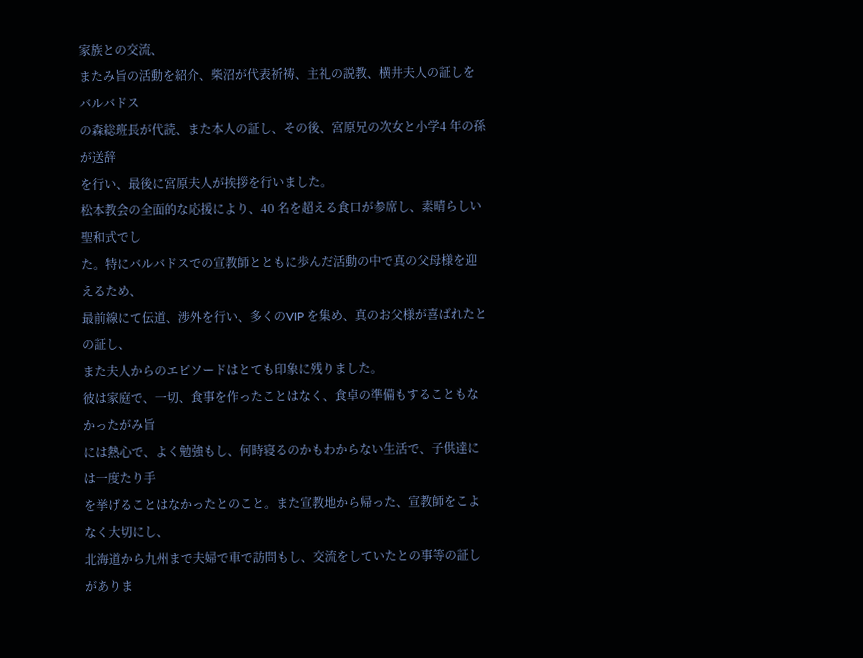家族との交流、
またみ旨の活動を紹介、柴沼が代表祈祷、主礼の説教、横井夫人の証しをバルバドス
の森総班長が代読、また本人の証し、その後、宮原兄の次女と小学4 年の孫が送辞
を行い、最後に宮原夫人が挨拶を行いました。
松本教会の全面的な応援により、40 名を超える食口が参席し、素晴らしい聖和式でし
た。特にバルバドスでの宣教師とともに歩んだ活動の中で真の父母様を迎えるため、
最前線にて伝道、渉外を行い、多くのVIP を集め、真のお父様が喜ばれたとの証し、
また夫人からのエピソードはとても印象に残りました。
彼は家庭で、一切、食事を作ったことはなく、食卓の準備もすることもなかったがみ旨
には熱心で、よく勉強もし、何時寝るのかもわからない生活で、子供達には一度たり手
を挙げることはなかったとのこと。また宣教地から帰った、宣教師をこよなく大切にし、
北海道から九州まで夫婦で車で訪問もし、交流をしていたとの事等の証しがありま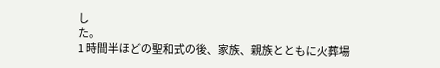し
た。
1 時間半ほどの聖和式の後、家族、親族とともに火葬場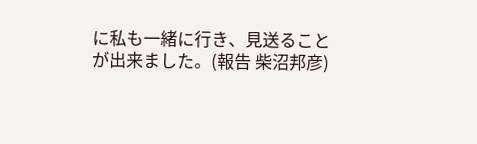に私も一緒に行き、見送ること
が出来ました。(報告 柴沼邦彦)